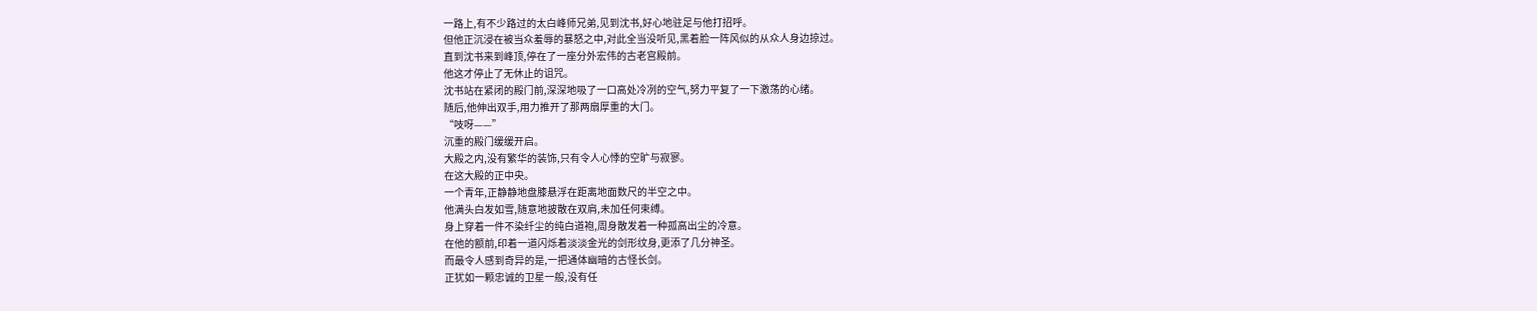一路上,有不少路过的太白峰师兄弟,见到沈书,好心地驻足与他打招呼。
但他正沉浸在被当众羞辱的暴怒之中,对此全当没听见,黑着脸一阵风似的从众人身边掠过。
直到沈书来到峰顶,停在了一座分外宏伟的古老宫殿前。
他这才停止了无休止的诅咒。
沈书站在紧闭的殿门前,深深地吸了一口高处冷冽的空气,努力平复了一下激荡的心绪。
随后,他伸出双手,用力推开了那两扇厚重的大门。
“吱呀——”
沉重的殿门缓缓开启。
大殿之内,没有繁华的装饰,只有令人心悸的空旷与寂寥。
在这大殿的正中央。
一个青年,正静静地盘膝悬浮在距离地面数尺的半空之中。
他满头白发如雪,随意地披散在双肩,未加任何束缚。
身上穿着一件不染纤尘的纯白道袍,周身散发着一种孤高出尘的冷意。
在他的额前,印着一道闪烁着淡淡金光的剑形纹身,更添了几分神圣。
而最令人感到奇异的是,一把通体幽暗的古怪长剑。
正犹如一颗忠诚的卫星一般,没有任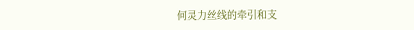何灵力丝线的牵引和支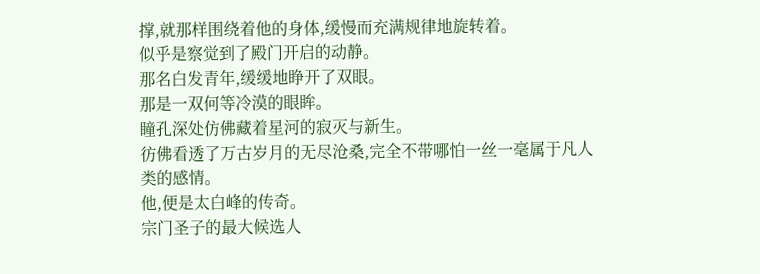撑,就那样围绕着他的身体,缓慢而充满规律地旋转着。
似乎是察觉到了殿门开启的动静。
那名白发青年,缓缓地睁开了双眼。
那是一双何等冷漠的眼眸。
瞳孔深处仿佛藏着星河的寂灭与新生。
彷佛看透了万古岁月的无尽沧桑,完全不带哪怕一丝一毫属于凡人类的感情。
他,便是太白峰的传奇。
宗门圣子的最大候选人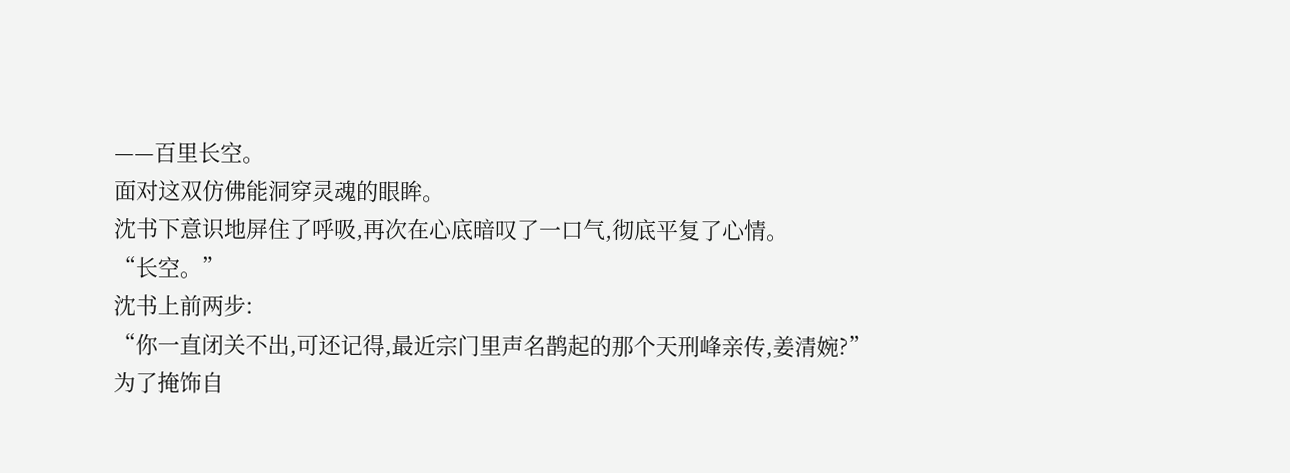——百里长空。
面对这双仿佛能洞穿灵魂的眼眸。
沈书下意识地屏住了呼吸,再次在心底暗叹了一口气,彻底平复了心情。
“长空。”
沈书上前两步:
“你一直闭关不出,可还记得,最近宗门里声名鹊起的那个天刑峰亲传,姜清婉?”
为了掩饰自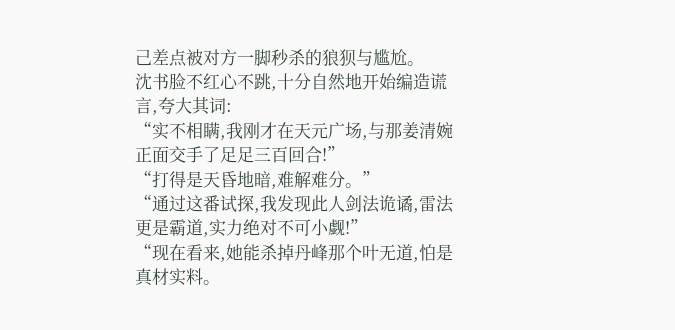己差点被对方一脚秒杀的狼狈与尴尬。
沈书脸不红心不跳,十分自然地开始编造谎言,夸大其词:
“实不相瞒,我刚才在天元广场,与那姜清婉正面交手了足足三百回合!”
“打得是天昏地暗,难解难分。”
“通过这番试探,我发现此人剑法诡谲,雷法更是霸道,实力绝对不可小觑!”
“现在看来,她能杀掉丹峰那个叶无道,怕是真材实料。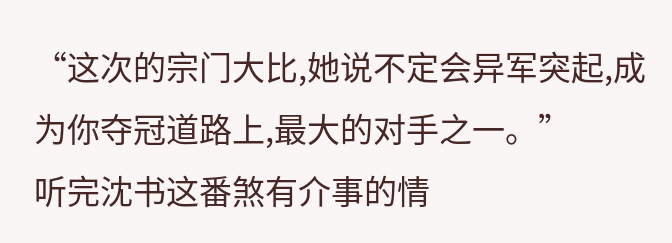“这次的宗门大比,她说不定会异军突起,成为你夺冠道路上,最大的对手之一。”
听完沈书这番煞有介事的情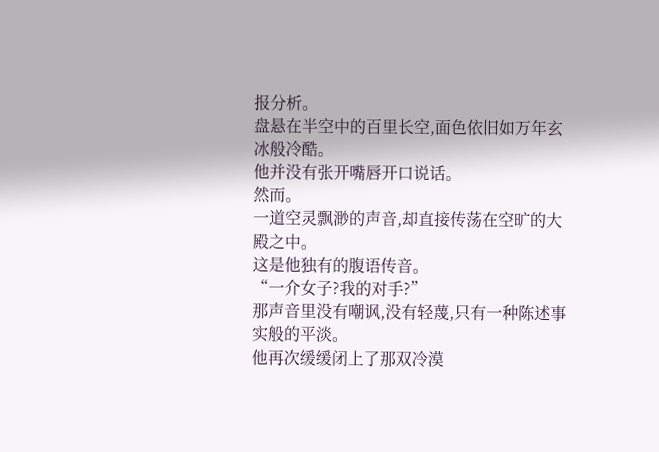报分析。
盘悬在半空中的百里长空,面色依旧如万年玄冰般冷酷。
他并没有张开嘴唇开口说话。
然而。
一道空灵飘渺的声音,却直接传荡在空旷的大殿之中。
这是他独有的腹语传音。
“一介女子?我的对手?”
那声音里没有嘲讽,没有轻蔑,只有一种陈述事实般的平淡。
他再次缓缓闭上了那双冷漠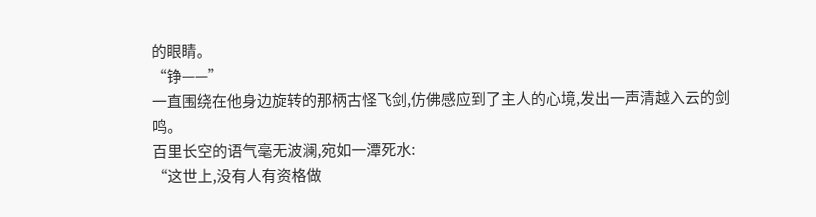的眼睛。
“铮——”
一直围绕在他身边旋转的那柄古怪飞剑,仿佛感应到了主人的心境,发出一声清越入云的剑鸣。
百里长空的语气毫无波澜,宛如一潭死水:
“这世上,没有人有资格做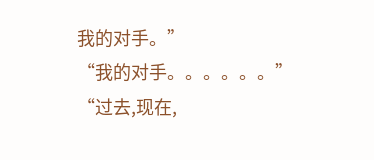我的对手。”
“我的对手。。。。。。”
“过去,现在,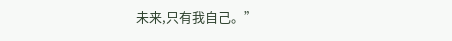未来,只有我自己。”